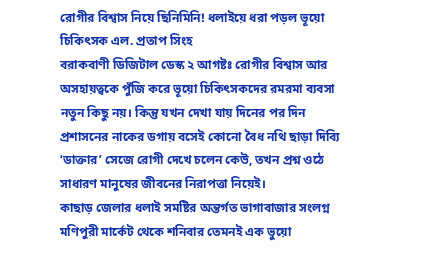রোগীর বিশ্বাস নিয়ে ছিনিমিনি! ধলাইয়ে ধরা পড়ল ভূয়ো চিকিৎসক এল. প্রতাপ সিংহ
বরাকবাণী ডিজিটাল ডেস্ক ২ আগষ্টঃ রোগীর বিশ্বাস আর অসহায়ত্বকে পুঁজি করে ভূয়ো চিকিৎসকদের রমরমা ব্যবসা নতুন কিছু নয়। কিন্তু যখন দেখা যায় দিনের পর দিন প্রশাসনের নাকের ডগায় বসেই কোনো বৈধ নথি ছাড়া দিব্যি ‘ডাক্তার’ সেজে রোগী দেখে চলেন কেউ, তখন প্রশ্ন ওঠে সাধারণ মানুষের জীবনের নিরাপত্তা নিয়েই।
কাছাড় জেলার ধলাই সমষ্টির অন্তর্গত ভাগাবাজার সংলগ্ন মণিপুরী মার্কেট থেকে শনিবার তেমনই এক ভুয়ো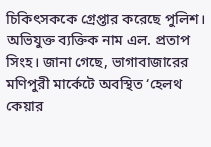চিকিৎসককে গ্রেপ্তার করেছে পুলিশ। অভিযুক্ত ব্যক্তিক নাম এল. প্রতাপ সিংহ। জানা গেছে, ভাগাবাজারের মণিপুরী মার্কেটে অবস্থিত ‘হেলথ কেয়ার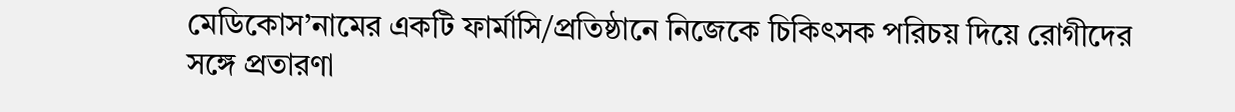মেডিকোস’নামের একটি ফার্মাসি/প্রতিষ্ঠানে নিজেকে চিকিৎসক পরিচয় দিয়ে রোগীদের সঙ্গে প্রতারণা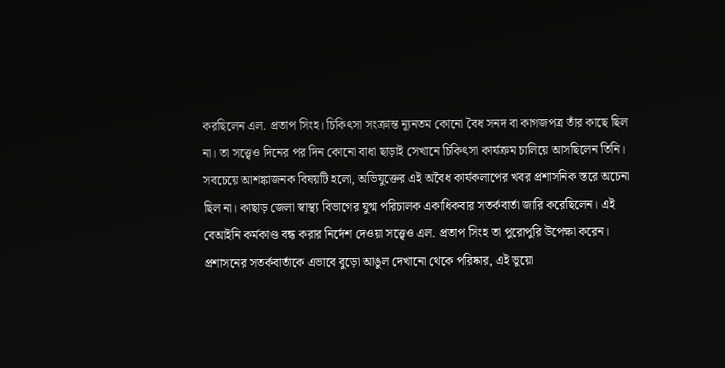করছিলেন এল. প্রতাপ সিংহ। চিকিৎসা সংক্রান্ত ন্যূনতম কোনো বৈধ সনদ বা কাগজপত্র তাঁর কাছে ছিল না। তা সত্ত্বেও দিনের পর দিন কোনো বাধা ছাড়াই সেখানে চিকিৎসা কার্যক্রম চালিয়ে আসছিলেন তিনি।
সবচেয়ে আশঙ্কাজনক বিষয়টি হলো, অভিযুক্তের এই অবৈধ কার্যকলাপের খবর প্রশাসনিক স্তরে অচেনা ছিল না। কাছাড় জেলা স্বাস্থ্য বিভাগের যুগ্ম পরিচালক একাধিকবার সতর্কবার্তা জারি করেছিলেন। এই বেআইনি কর্মকাণ্ড বন্ধ করার নির্দেশ দেওয়া সত্ত্বেও এল. প্রতাপ সিংহ তা পুরোপুরি উপেক্ষা করেন। প্রশাসনের সতর্কবার্তাকে এভাবে বুড়ো আঙুল দেখানো থেকে পরিষ্কার, এই ভুয়ো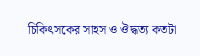চিকিৎসকের সাহস ও ঔদ্ধত্য কতটা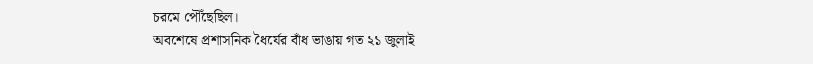চরমে পৌঁছেছিল।
অবশেষে প্রশাসনিক ধৈর্যের বাঁধ ভাঙায় গত ২১ জুলাই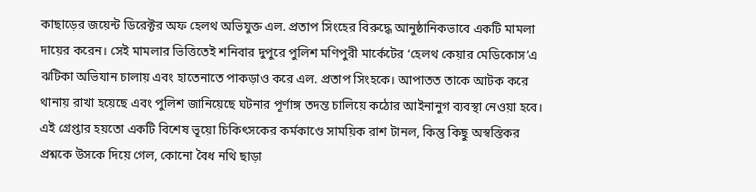কাছাড়ের জয়েন্ট ডিরেক্টর অফ হেলথ অভিযুক্ত এল. প্রতাপ সিংহের বিরুদ্ধে আনুষ্ঠানিকভাবে একটি মামলা দায়ের করেন। সেই মামলার ভিত্তিতেই শনিবার দুপুরে পুলিশ মণিপুরী মার্কেটের ‘হেলথ কেয়ার মেডিকোস’এ ঝটিকা অভিযান চালায় এবং হাতেনাতে পাকড়াও করে এল. প্রতাপ সিংহকে। আপাতত তাকে আটক করে থানায় রাখা হয়েছে এবং পুলিশ জানিয়েছে ঘটনার পূর্ণাঙ্গ তদন্ত চালিয়ে কঠোর আইনানুগ ব্যবস্থা নেওয়া হবে।
এই গ্রেপ্তার হয়তো একটি বিশেষ ভূয়ো চিকিৎসকের কর্মকাণ্ডে সাময়িক রাশ টানল, কিন্তু কিছু অস্বস্তিকর প্রশ্নকে উসকে দিয়ে গেল, কোনো বৈধ নথি ছাড়া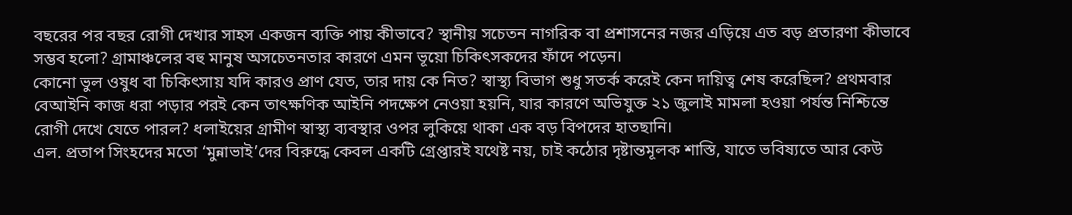বছরের পর বছর রোগী দেখার সাহস একজন ব্যক্তি পায় কীভাবে? স্থানীয় সচেতন নাগরিক বা প্রশাসনের নজর এড়িয়ে এত বড় প্রতারণা কীভাবে সম্ভব হলো? গ্রামাঞ্চলের বহু মানুষ অসচেতনতার কারণে এমন ভূয়ো চিকিৎসকদের ফাঁদে পড়েন।
কোনো ভুল ওষুধ বা চিকিৎসায় যদি কারও প্রাণ যেত, তার দায় কে নিত? স্বাস্থ্য বিভাগ শুধু সতর্ক করেই কেন দায়িত্ব শেষ করেছিল? প্রথমবার বেআইনি কাজ ধরা পড়ার পরই কেন তাৎক্ষণিক আইনি পদক্ষেপ নেওয়া হয়নি, যার কারণে অভিযুক্ত ২১ জুলাই মামলা হওয়া পর্যন্ত নিশ্চিন্তে রোগী দেখে যেতে পারল? ধলাইয়ের গ্রামীণ স্বাস্থ্য ব্যবস্থার ওপর লুকিয়ে থাকা এক বড় বিপদের হাতছানি।
এল. প্রতাপ সিংহদের মতো ‘মুন্নাভাই’দের বিরুদ্ধে কেবল একটি গ্রেপ্তারই যথেষ্ট নয়, চাই কঠোর দৃষ্টান্তমূলক শাস্তি, যাতে ভবিষ্যতে আর কেউ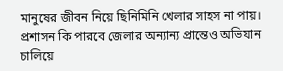মানুষের জীবন নিয়ে ছিনিমিনি খেলার সাহস না পায়। প্রশাসন কি পারবে জেলার অন্যান্য প্রান্তেও অভিযান চালিয়ে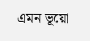এমন ভূয়ো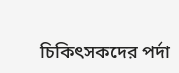চিকিৎসকদের পর্দা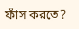ফাঁস করতে?